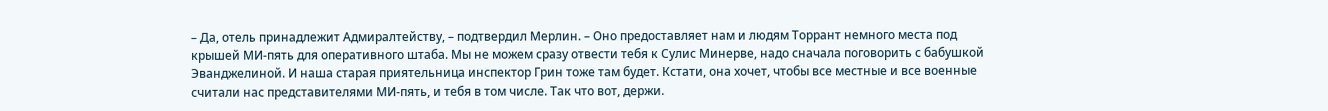– Да, отель принадлежит Адмиралтейству, – подтвердил Мерлин. – Оно предоставляет нам и людям Торрант немного места под крышей МИ-пять для оперативного штаба. Мы не можем сразу отвести тебя к Сулис Минерве, надо сначала поговорить с бабушкой Эванджелиной. И наша старая приятельница инспектор Грин тоже там будет. Кстати, она хочет, чтобы все местные и все военные считали нас представителями МИ-пять, и тебя в том числе. Так что вот, держи.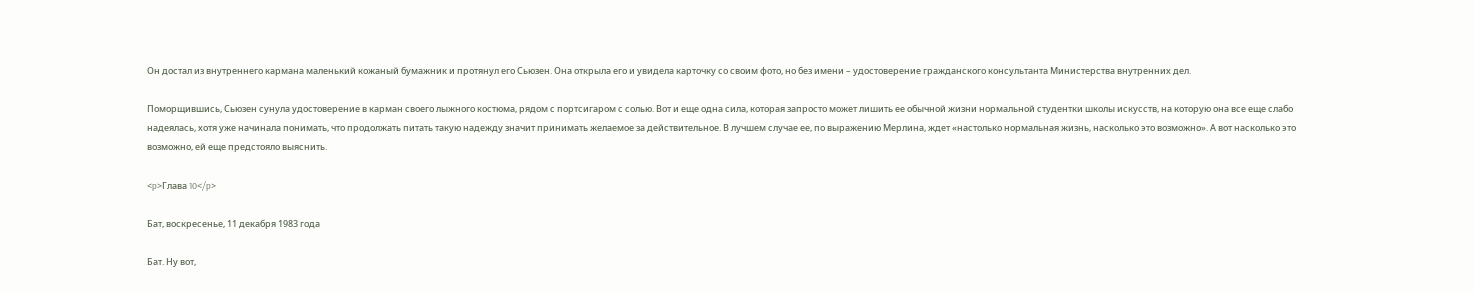Он достал из внутреннего кармана маленький кожаный бумажник и протянул его Сьюзен. Она открыла его и увидела карточку со своим фото, но без имени – удостоверение гражданского консультанта Министерства внутренних дел.

Поморщившись, Сьюзен сунула удостоверение в карман своего лыжного костюма, рядом с портсигаром с солью. Вот и еще одна сила, которая запросто может лишить ее обычной жизни нормальной студентки школы искусств, на которую она все еще слабо надеялась, хотя уже начинала понимать, что продолжать питать такую надежду значит принимать желаемое за действительное. В лучшем случае ее, по выражению Мерлина, ждет «настолько нормальная жизнь, насколько это возможно». А вот насколько это возможно, ей еще предстояло выяснить.

<p>Глава 10</p>

Бат, воскресенье, 11 декабря 1983 года

Бат. Ну вот,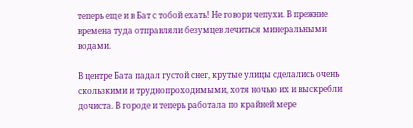теперь еще и в Бат с тобой ехать! Не говори чепухи. В прежние времена туда отправляли безумцев лечиться минеральными водами.

В центре Бата падал густой снег, крутые улицы сделались очень скользкими и труднопроходимыми, хотя ночью их и выскребли дочиста. В городе и теперь работала по крайней мере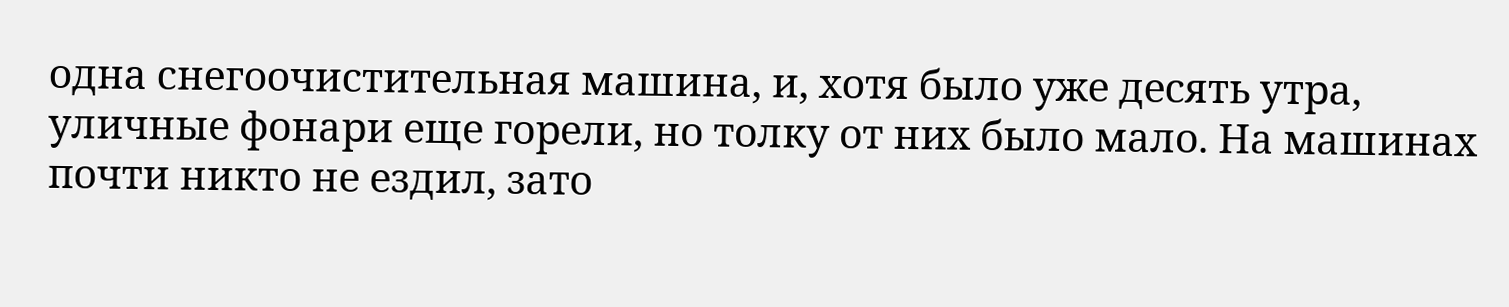одна снегоочистительная машина, и, хотя было уже десять утра, уличные фонари еще горели, но толку от них было мало. На машинах почти никто не ездил, зато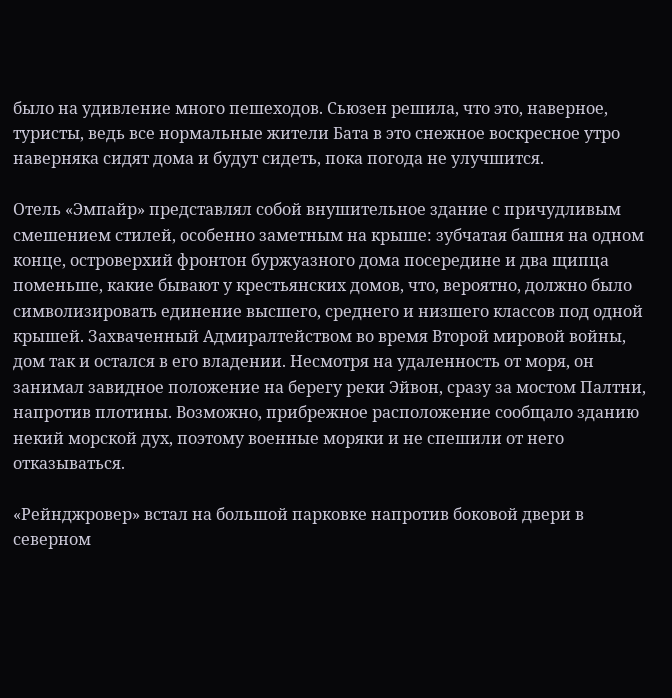было на удивление много пешеходов. Сьюзен решила, что это, наверное, туристы, ведь все нормальные жители Бата в это снежное воскресное утро наверняка сидят дома и будут сидеть, пока погода не улучшится.

Отель «Эмпайр» представлял собой внушительное здание с причудливым смешением стилей, особенно заметным на крыше: зубчатая башня на одном конце, островерхий фронтон буржуазного дома посередине и два щипца поменьше, какие бывают у крестьянских домов, что, вероятно, должно было символизировать единение высшего, среднего и низшего классов под одной крышей. Захваченный Адмиралтейством во время Второй мировой войны, дом так и остался в его владении. Несмотря на удаленность от моря, он занимал завидное положение на берегу реки Эйвон, сразу за мостом Палтни, напротив плотины. Возможно, прибрежное расположение сообщало зданию некий морской дух, поэтому военные моряки и не спешили от него отказываться.

«Рейнджровер» встал на большой парковке напротив боковой двери в северном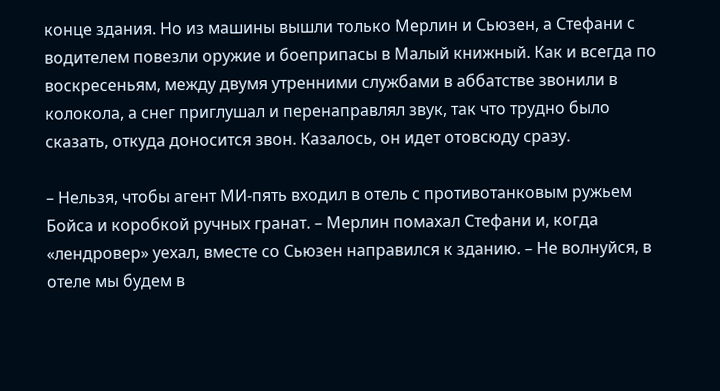конце здания. Но из машины вышли только Мерлин и Сьюзен, а Стефани с водителем повезли оружие и боеприпасы в Малый книжный. Как и всегда по воскресеньям, между двумя утренними службами в аббатстве звонили в колокола, а снег приглушал и перенаправлял звук, так что трудно было сказать, откуда доносится звон. Казалось, он идет отовсюду сразу.

– Нельзя, чтобы агент МИ-пять входил в отель с противотанковым ружьем Бойса и коробкой ручных гранат. – Мерлин помахал Стефани и, когда «лендровер» уехал, вместе со Сьюзен направился к зданию. – Не волнуйся, в отеле мы будем в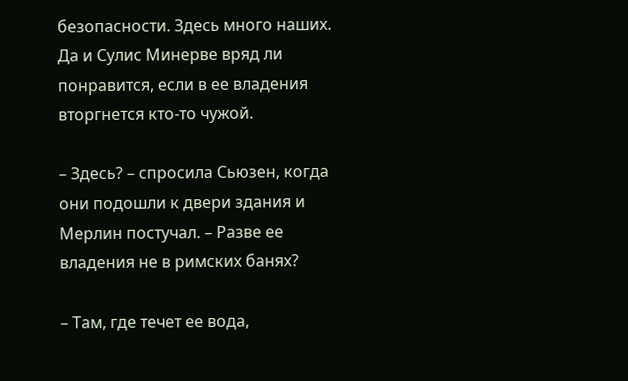безопасности. Здесь много наших. Да и Сулис Минерве вряд ли понравится, если в ее владения вторгнется кто-то чужой.

– Здесь? – спросила Сьюзен, когда они подошли к двери здания и Мерлин постучал. – Разве ее владения не в римских банях?

– Там, где течет ее вода,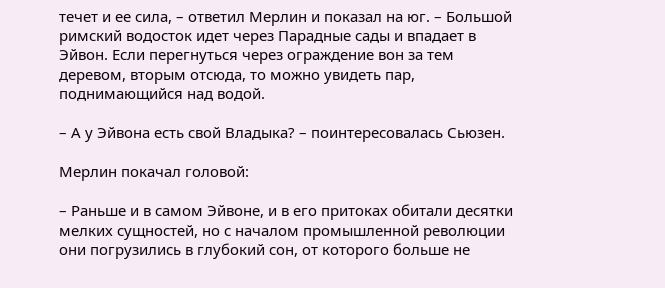течет и ее сила, – ответил Мерлин и показал на юг. – Большой римский водосток идет через Парадные сады и впадает в Эйвон. Если перегнуться через ограждение вон за тем деревом, вторым отсюда, то можно увидеть пар, поднимающийся над водой.

– А у Эйвона есть свой Владыка? – поинтересовалась Сьюзен.

Мерлин покачал головой:

– Раньше и в самом Эйвоне, и в его притоках обитали десятки мелких сущностей, но с началом промышленной революции они погрузились в глубокий сон, от которого больше не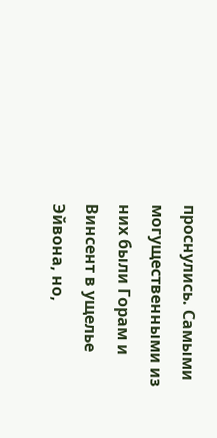проснулись. Самыми могущественными из них были Горам и Винсент в ущелье Эйвона, но,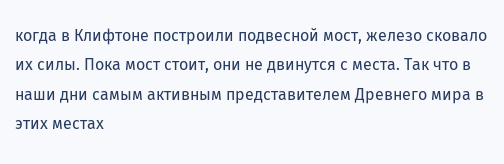когда в Клифтоне построили подвесной мост, железо сковало их силы. Пока мост стоит, они не двинутся с места. Так что в наши дни самым активным представителем Древнего мира в этих местах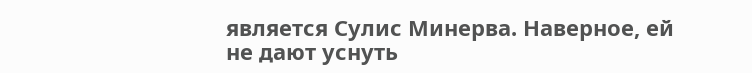является Сулис Минерва. Наверное, ей не дают уснуть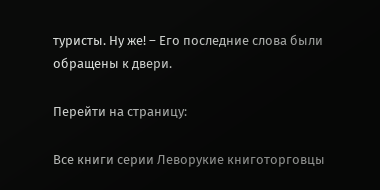туристы. Ну же! – Его последние слова были обращены к двери.

Перейти на страницу:

Все книги серии Леворукие книготорговцы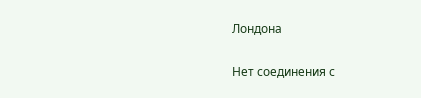Лондона

Нет соединения с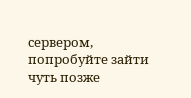сервером, попробуйте зайти чуть позже